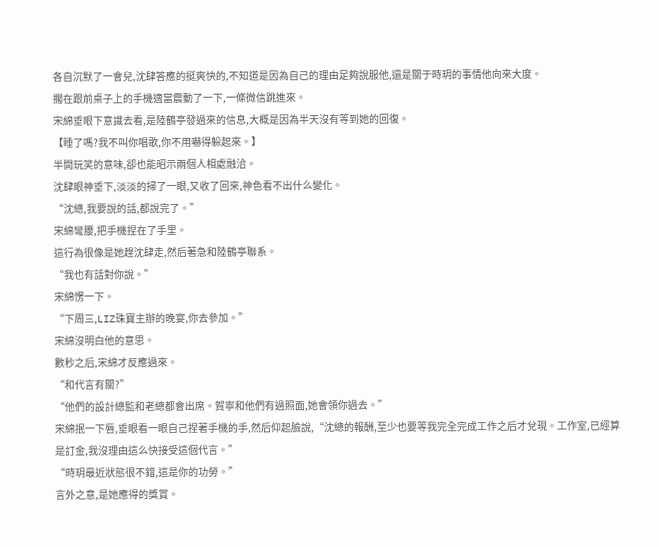各自沉默了一會兒,沈肆答應的挺爽快的,不知道是因為自己的理由足夠說服他,還是關于時玥的事情他向來大度。
擱在跟前桌子上的手機適當震動了一下,一條微信跳進來。
宋綿垂眼下意識去看,是陸鶴亭發過來的信息,大概是因為半天沒有等到她的回復。
【睡了嗎?我不叫你唱歌,你不用嚇得躲起來。】
半開玩笑的意味,卻也能昭示兩個人相處融洽。
沈肆眼神垂下,淡淡的掃了一眼,又收了回來,神色看不出什么變化。
“沈總,我要說的話,都說完了。”
宋綿彎腰,把手機捏在了手里。
這行為很像是她趕沈肆走,然后著急和陸鶴亭聯系。
“我也有話對你說。”
宋綿愣一下。
“下周三,LIZ珠寶主辦的晚宴,你去參加。”
宋綿沒明白他的意思。
數秒之后,宋綿才反應過來。
“和代言有關?”
“他們的設計總監和老總都會出席。賀寧和他們有過照面,她會領你過去。”
宋綿抿一下唇,垂眼看一眼自己捏著手機的手,然后仰起臉說,“沈總的報酬,至少也要等我完全完成工作之后才兌現。工作室,已經算是訂金,我沒理由這么快接受這個代言。”
“時玥最近狀態很不錯,這是你的功勞。”
言外之意,是她應得的獎賞。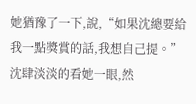她猶豫了一下,說,“如果沈總要給我一點獎賞的話,我想自己提。”
沈肆淡淡的看她一眼,然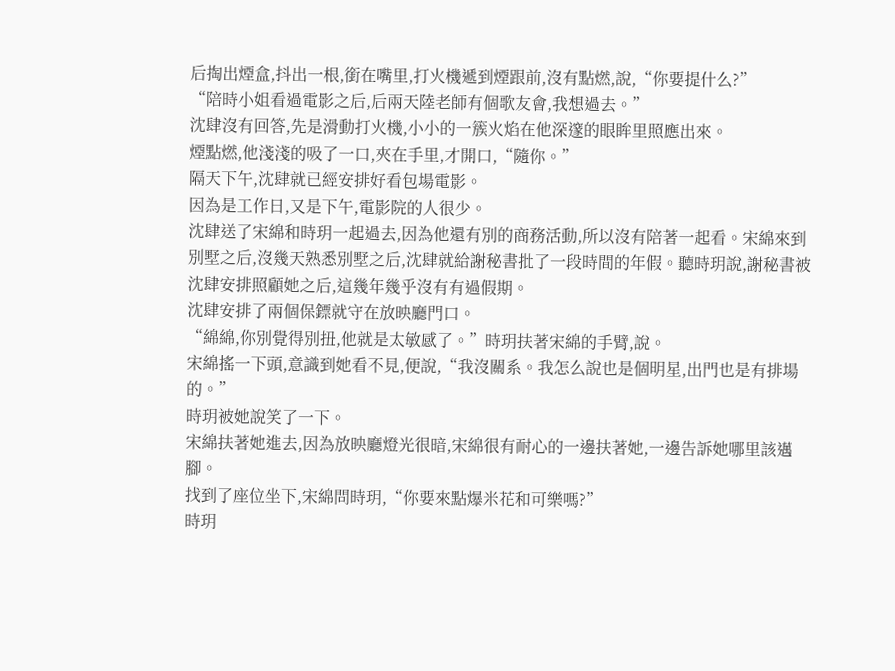后掏出煙盒,抖出一根,銜在嘴里,打火機遞到煙跟前,沒有點燃,說,“你要提什么?”
“陪時小姐看過電影之后,后兩天陸老師有個歌友會,我想過去。”
沈肆沒有回答,先是滑動打火機,小小的一簇火焰在他深邃的眼眸里照應出來。
煙點燃,他淺淺的吸了一口,夾在手里,才開口,“隨你。”
隔天下午,沈肆就已經安排好看包場電影。
因為是工作日,又是下午,電影院的人很少。
沈肆送了宋綿和時玥一起過去,因為他還有別的商務活動,所以沒有陪著一起看。宋綿來到別墅之后,沒幾天熟悉別墅之后,沈肆就給謝秘書批了一段時間的年假。聽時玥說,謝秘書被沈肆安排照顧她之后,這幾年幾乎沒有有過假期。
沈肆安排了兩個保鏢就守在放映廳門口。
“綿綿,你別覺得別扭,他就是太敏感了。”時玥扶著宋綿的手臂,說。
宋綿搖一下頭,意識到她看不見,便說,“我沒關系。我怎么說也是個明星,出門也是有排場的。”
時玥被她說笑了一下。
宋綿扶著她進去,因為放映廳燈光很暗,宋綿很有耐心的一邊扶著她,一邊告訴她哪里該邁腳。
找到了座位坐下,宋綿問時玥,“你要來點爆米花和可樂嗎?”
時玥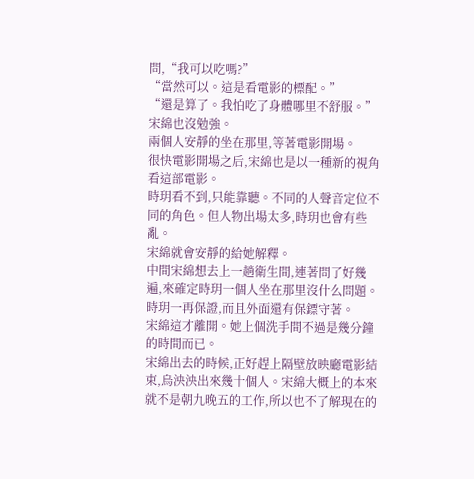問,“我可以吃嗎?”
“當然可以。這是看電影的標配。”
“還是算了。我怕吃了身體哪里不舒服。”
宋綿也沒勉強。
兩個人安靜的坐在那里,等著電影開場。
很快電影開場之后,宋綿也是以一種新的視角看這部電影。
時玥看不到,只能靠聽。不同的人聲音定位不同的角色。但人物出場太多,時玥也會有些亂。
宋綿就會安靜的給她解釋。
中間宋綿想去上一趟衛生間,連著問了好幾遍,來確定時玥一個人坐在那里沒什么問題。
時玥一再保證,而且外面還有保鏢守著。
宋綿這才離開。她上個洗手間不過是幾分鐘的時間而已。
宋綿出去的時候,正好趕上隔壁放映廳電影結束,烏泱泱出來幾十個人。宋綿大概上的本來就不是朝九晚五的工作,所以也不了解現在的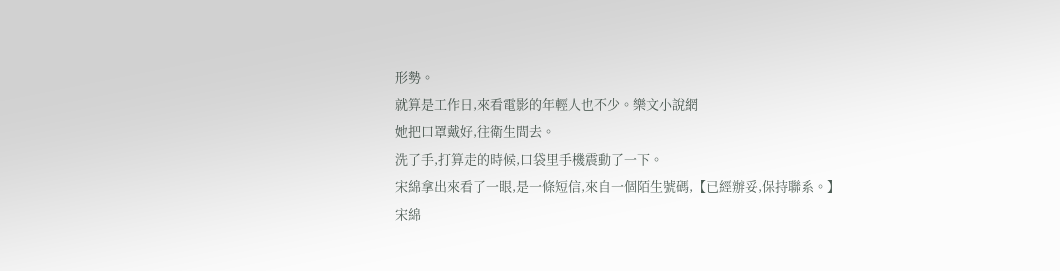形勢。
就算是工作日,來看電影的年輕人也不少。樂文小說網
她把口罩戴好,往衛生間去。
洗了手,打算走的時候,口袋里手機震動了一下。
宋綿拿出來看了一眼,是一條短信,來自一個陌生號碼,【已經辦妥,保持聯系。】
宋綿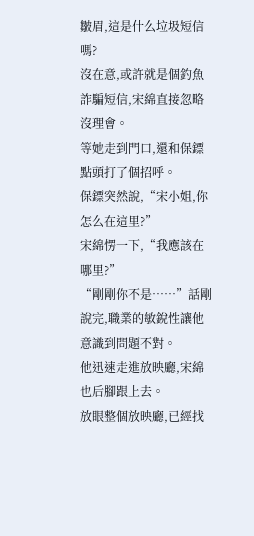皺眉,這是什么垃圾短信嗎?
沒在意,或許就是個釣魚詐騙短信,宋綿直接忽略沒理會。
等她走到門口,還和保鏢點頭打了個招呼。
保鏢突然說,“宋小姐,你怎么在這里?”
宋綿愣一下,“我應該在哪里?”
“剛剛你不是……”話剛說完,職業的敏銳性讓他意識到問題不對。
他迅速走進放映廳,宋綿也后腳跟上去。
放眼整個放映廳,已經找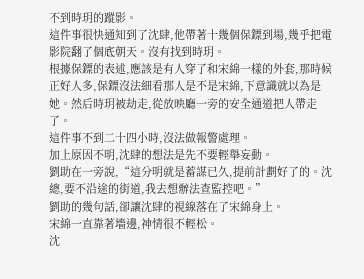不到時玥的蹤影。
這件事很快通知到了沈肆,他帶著十幾個保鏢到場,幾乎把電影院翻了個底朝天。沒有找到時玥。
根據保鏢的表述,應該是有人穿了和宋綿一樣的外套,那時候正好人多,保鏢沒法細看那人是不是宋綿,下意識就以為是她。然后時玥被劫走,從放映廳一旁的安全通道把人帶走了。
這件事不到二十四小時,沒法做報警處理。
加上原因不明,沈肆的想法是先不要輕舉妄動。
劉助在一旁說,“這分明就是蓄謀已久,提前計劃好了的。沈總,要不沿途的街道,我去想辦法查監控吧。”
劉助的幾句話,卻讓沈肆的視線落在了宋綿身上。
宋綿一直靠著墻邊,神情很不輕松。
沈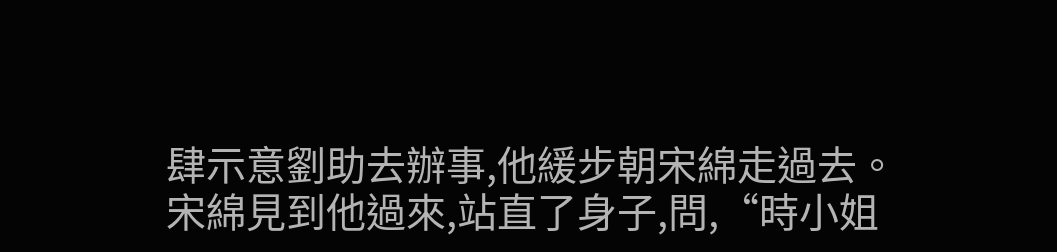肆示意劉助去辦事,他緩步朝宋綿走過去。
宋綿見到他過來,站直了身子,問,“時小姐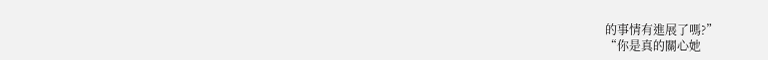的事情有進展了嗎?”
“你是真的關心她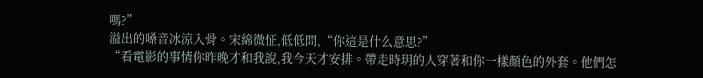嗎?”
溢出的嗓音冰涼入骨。宋綿微怔,低低問,“你這是什么意思?”
“看電影的事情你昨晚才和我說,我今天才安排。帶走時玥的人穿著和你一樣顏色的外套。他們怎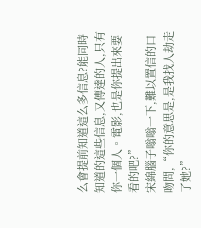么會提前知道這么多信息?能同時知道的這些信息,又傳達的人,只有你一個人。電影,也是你提出來要看的吧?”
宋綿腦子嗡嗡一下,難以置信的口吻問,“你的意思是,是我找人劫走了她?”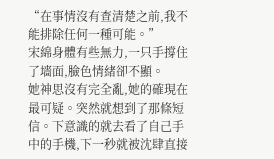“在事情沒有查清楚之前,我不能排除任何一種可能。”
宋綿身體有些無力,一只手撐住了墻面,臉色情緒卻不顯。
她神思沒有完全亂,她的確現在最可疑。突然就想到了那條短信。下意識的就去看了自己手中的手機,下一秒就被沈肆直接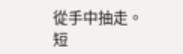從手中抽走。
短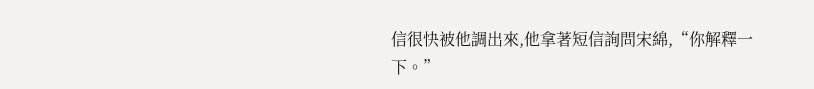信很快被他調出來,他拿著短信詢問宋綿,“你解釋一下。”